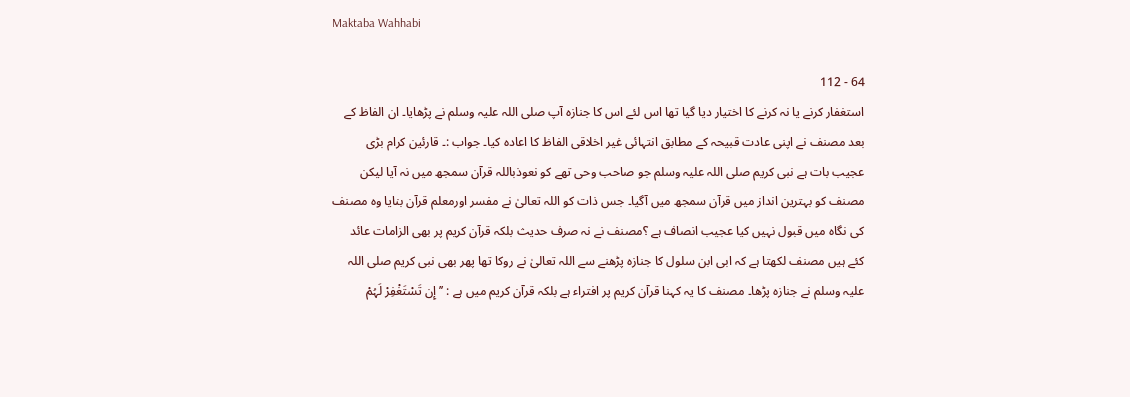Maktaba Wahhabi

64 - 112
استغفار کرنے یا نہ کرنے کا اختیار دیا گیا تھا اس لئے اس کا جنازہ آپ صلی اللہ علیہ وسلم نے پڑھایا۔ ان الفاظ کے بعد مصنف نے اپنی عادت قبیحہ کے مطابق انتہائی غیر اخلاقی الفاظ کا اعادہ کیا۔ جواب :۔ قارئین کرام بڑی عجیب بات ہے نبی کریم صلی اللہ علیہ وسلم جو صاحب وحی تھے کو نعوذباللہ قرآن سمجھ میں نہ آیا لیکن مصنف کو بہترین انداز میں قرآن سمجھ میں آگیا۔ جس ذات کو اللہ تعالیٰ نے مفسر اورمعلم قرآن بنایا وہ مصنف کی نگاہ میں قبول نہیں کیا عجیب انصاف ہے ؟مصنف نے نہ صرف حدیث بلکہ قرآن کریم پر بھی الزامات عائد کئے ہیں مصنف لکھتا ہے کہ ابی ابن سلول کا جنازہ پڑھنے سے اللہ تعالیٰ نے روکا تھا پھر بھی نبی کریم صلی اللہ علیہ وسلم نے جنازہ پڑھا۔ مصنف کا یہ کہنا قرآن کریم پر افتراء ہے بلکہ قرآن کریم میں ہے : ’’ إِن تَسْتَغْفِرْ لَہُمْ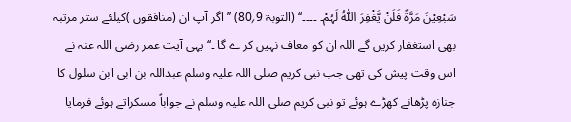سَبْعِیْنَ مَرَّۃً فَلَنْ یَّغْفِرَ اللّٰہُ لَہُمْ۔ ۔۔۔۔‘‘ (التوبۃ 9؍80) ’’اگر آپ ان (منافقوں )کیلئے ستر مرتبہ بھی استغفار کریں گے اللہ ان کو معاف نہیں کر ے گا ۔‘‘ یہی آیت عمر رضی اللہ عنہ نے اس وقت پیش کی تھی جب نبی کریم صلی اللہ علیہ وسلم عبداللہ بن ابی ابن سلول کا جنازہ پڑھانے کھڑے ہوئے تو نبی کریم صلی اللہ علیہ وسلم نے جواباً مسکراتے ہوئے فرمایا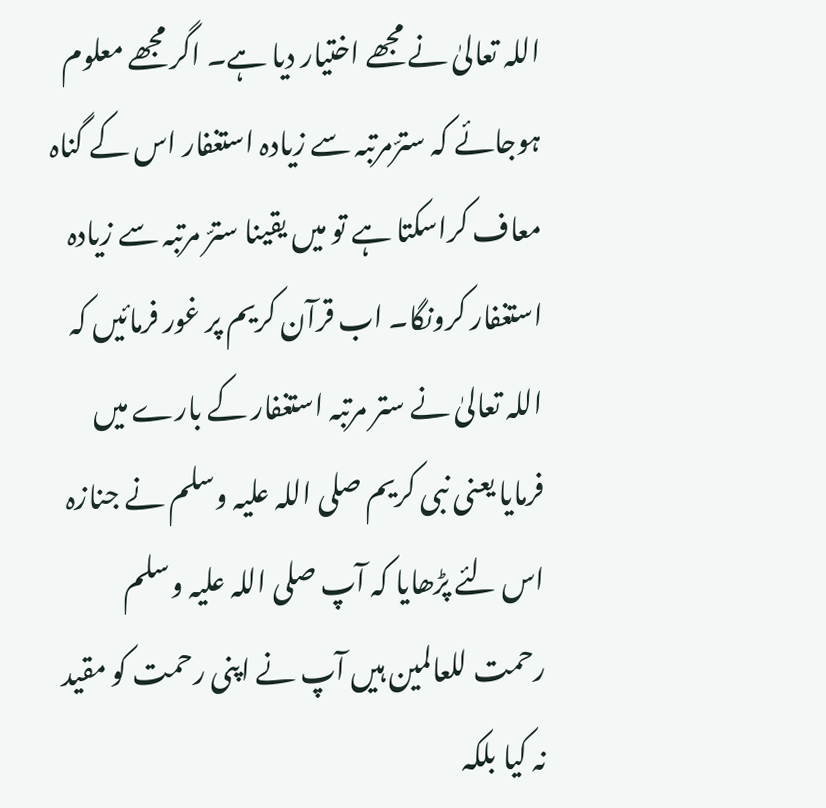اللہ تعالیٰ نے مجھے اختیار دیا ہے۔ اگر مجھے معلوم ہوجائے کہ سترّمرتبہ سے زیادہ استغفار اس کے گناہ معاف کراسکتا ہے تو میں یقینا سترّ مرتبہ سے زیادہ استغفار کرونگا۔ اب قرآن کریم پر غور فرمائیں کہ اللہ تعالیٰ نے ستر مرتبہ استغفار کے بارے میں فرمایا یعنی نبی کریم صلی اللہ علیہ وسلم نے جنازہ اس لئے پڑھایا کہ آپ صلی اللہ علیہ وسلم رحمت للعالمین ہیں آپ نے اپنی رحمت کو مقید نہ کیا بلکہ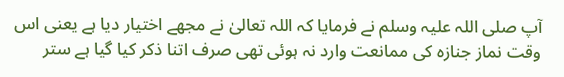آپ صلی اللہ علیہ وسلم نے فرمایا کہ اللہ تعالیٰ نے مجھے اختیار دیا ہے یعنی اس وقت نماز جنازہ کی ممانعت وارد نہ ہوئی تھی صرف اتنا ذکر کیا گیا ہے ستر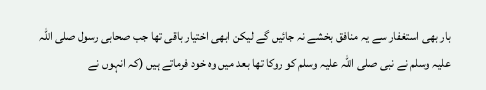بار بھی استغفار سے یہ منافق بخشے نہ جائیں گے لیکن ابھی اختیار باقی تھا جب صحابی رسول صلی اللہ علیہ وسلم نے نبی صلی اللہ علیہ وسلم کو روکا تھا بعد میں وہ خود فرماتے ہیں (کہ انہوں نے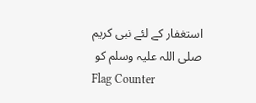استغفار کے لئے نبی کریم صلی اللہ علیہ وسلم کو
Flag Counter